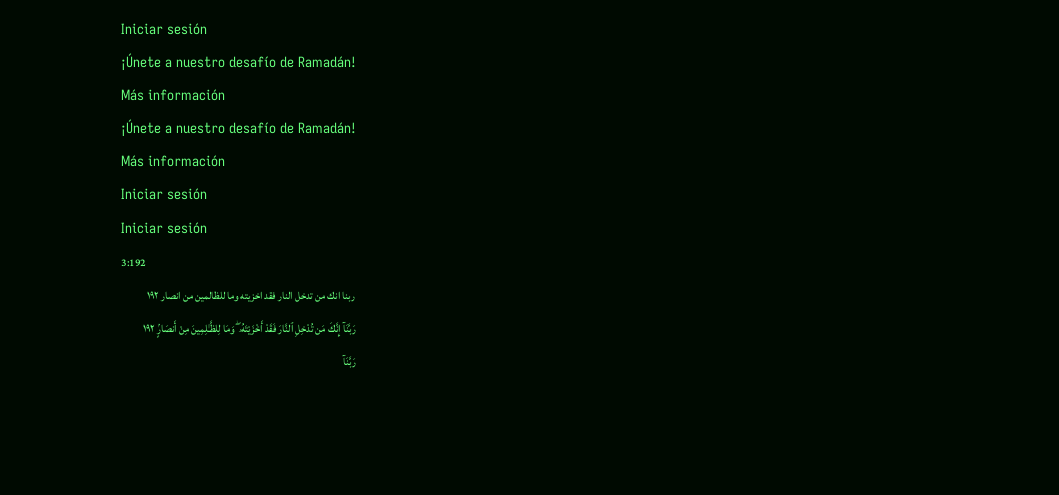Iniciar sesión
¡Únete a nuestro desafío de Ramadán!
Más información
¡Únete a nuestro desafío de Ramadán!
Más información
Iniciar sesión
Iniciar sesión
3:192
ربنا انك من تدخل النار فقد اخزيته وما للظالمين من انصار ١٩٢
رَبَّنَآ إِنَّكَ مَن تُدْخِلِ ٱلنَّارَ فَقَدْ أَخْزَيْتَهُۥ ۖ وَمَا لِلظَّـٰلِمِينَ مِنْ أَنصَارٍۢ ١٩٢
رَبَّنَآ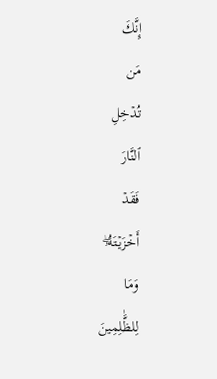إِنَّكَ
مَن
تُدۡخِلِ
ٱلنَّارَ
فَقَدۡ
أَخۡزَيۡتَهُۥۖ
وَمَا
لِلظَّٰلِمِينَ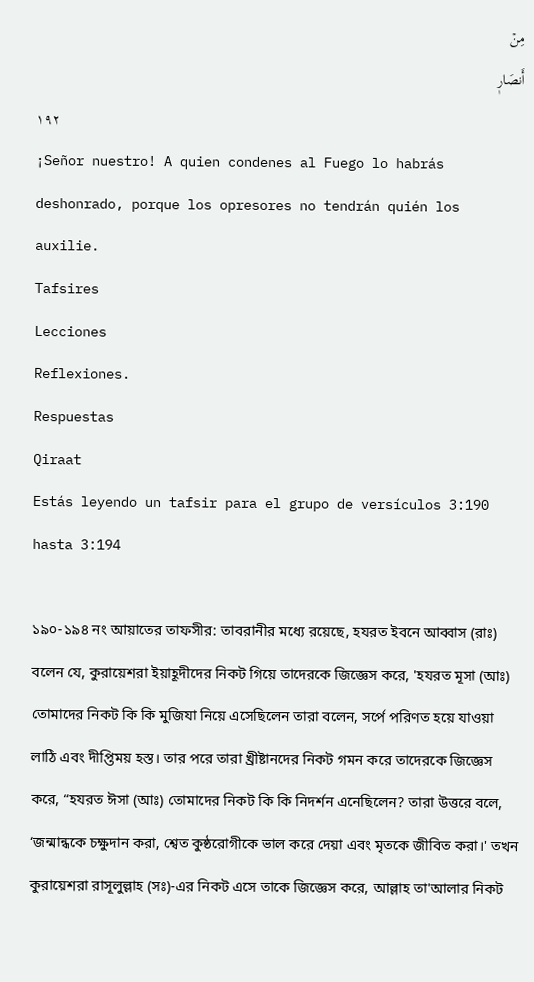مِنۡ
أَنصَارٖ
١٩٢
¡Señor nuestro! A quien condenes al Fuego lo habrás deshonrado, porque los opresores no tendrán quién los auxilie.
Tafsires
Lecciones
Reflexiones.
Respuestas
Qiraat
Estás leyendo un tafsir para el grupo de versículos 3:190 hasta 3:194

১৯০-১৯৪ নং আয়াতের তাফসীর: তাবরানীর মধ্যে রয়েছে, হযরত ইবনে আব্বাস (রাঃ) বলেন যে, কুরায়েশরা ইয়াহূদীদের নিকট গিয়ে তাদেরকে জিজ্ঞেস করে, 'হযরত মূসা (আঃ) তোমাদের নিকট কি কি মুজিযা নিয়ে এসেছিলেন তারা বলেন, সর্পে পরিণত হয়ে যাওয়া লাঠি এবং দীপ্তিময় হস্ত। তার পরে তারা খ্রীষ্টানদের নিকট গমন করে তাদেরকে জিজ্ঞেস করে, “হযরত ঈসা (আঃ) তোমাদের নিকট কি কি নিদর্শন এনেছিলেন? তারা উত্তরে বলে, ‘জন্মান্ধকে চক্ষুদান করা, শ্বেত কুষ্ঠরোগীকে ভাল করে দেয়া এবং মৃতকে জীবিত করা।' তখন কুরায়েশরা রাসূলুল্লাহ (সঃ)-এর নিকট এসে তাকে জিজ্ঞেস করে, আল্লাহ তা'আলার নিকট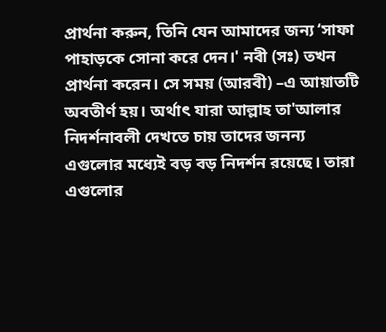প্রার্থনা করুন, তিনি যেন আমাদের জন্য ‘সাফা পাহাড়কে সোনা করে দেন।' নবী (সঃ) তখন প্রার্থনা করেন। সে সময় (আরবী) –এ আয়াতটি অবতীর্ণ হয়। অর্থাৎ যারা আল্লাহ তা'আলার নিদর্শনাবলী দেখতে চায় তাদের জনন্য এগুলোর মধ্যেই বড় বড় নিদর্শন রয়েছে। তারা এগুলোর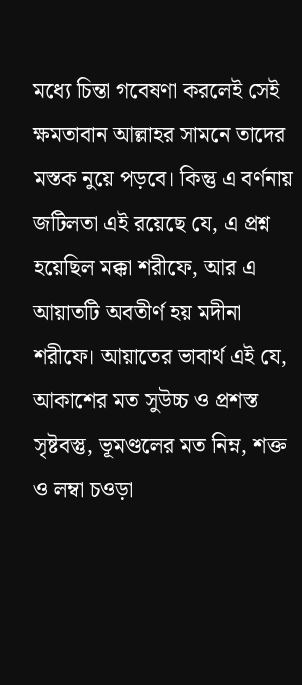মধ্যে চিন্তা গবেষণা করলেই সেই ক্ষমতাবান আল্লাহর সামনে তাদের মস্তক নুয়ে পড়বে। কিন্তু এ বর্ণনায় জটিলতা এই রয়েছে যে, এ প্রশ্ন হয়েছিল মক্কা শরীফে, আর এ আয়াতটি অবতীর্ণ হয় মদীনা শরীফে। আয়াতের ভাবার্থ এই যে, আকাশের মত সুউচ্চ ও প্রশস্ত সৃষ্টবস্তু, ভূমণ্ডলের মত নিম্ন, শক্ত ও লম্বা চওড়া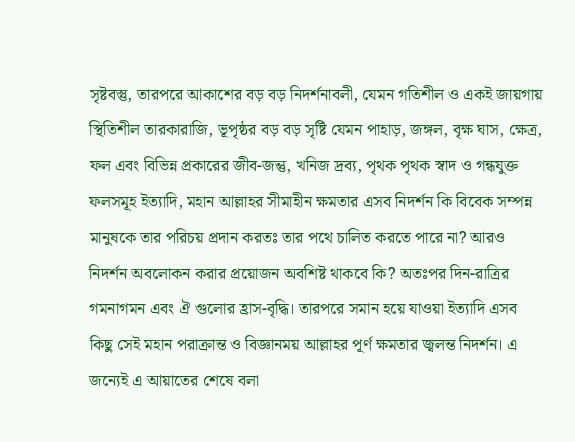সৃষ্টবস্তু, তারপরে আকাশের বড় বড় নিদর্শনাবলী, যেমন গতিশীল ও একই জায়গায় স্থিতিশীল তারকারাজি, ভূপৃষ্ঠর বড় বড় সৃষ্টি যেমন পাহাড়, জঙ্গল, বৃক্ষ ঘাস, ক্ষেত্র, ফল এবং বিভিন্ন প্রকারের জীব-জন্তু, খনিজ দ্রব্য, পৃথক পৃথক স্বাদ ও গন্ধযুক্ত ফলসমূহ ইত্যাদি, মহান আল্লাহর সীমাহীন ক্ষমতার এসব নিদর্শন কি বিবেক সম্পন্ন মানুষকে তার পরিচয় প্রদান করতঃ তার পথে চালিত করতে পারে না? আরও নিদর্শন অবলোকন করার প্রয়োজন অবশিষ্ট থাকবে কি? অতঃপর দিন-রাত্রির গমনাগমন এবং ঐ গুলোর হ্রাস-বৃদ্ধি। তারপরে সমান হয়ে যাওয়া ইত্যাদি এসব কিছু সেই মহান পরাক্রান্ত ও বিজ্ঞানময় আল্লাহর পূর্ণ ক্ষমতার জ্বলন্ত নিদর্শন। এ জন্যেই এ আয়াতের শেষে বলা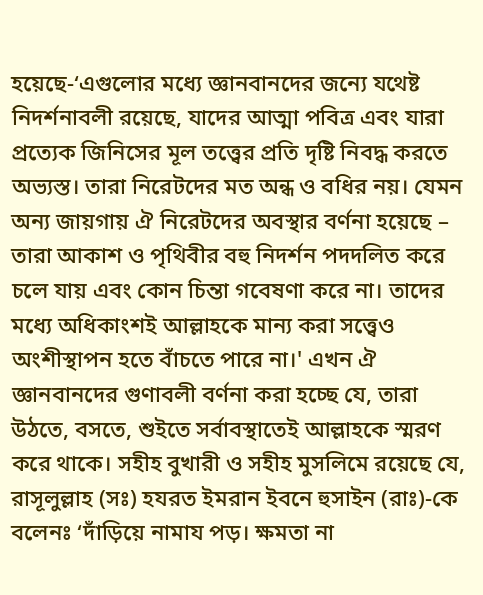হয়েছে-‘এগুলোর মধ্যে জ্ঞানবানদের জন্যে যথেষ্ট নিদর্শনাবলী রয়েছে, যাদের আত্মা পবিত্র এবং যারা প্রত্যেক জিনিসের মূল তত্ত্বের প্রতি দৃষ্টি নিবদ্ধ করতে অভ্যস্ত। তারা নিরেটদের মত অন্ধ ও বধির নয়। যেমন অন্য জায়গায় ঐ নিরেটদের অবস্থার বর্ণনা হয়েছে – তারা আকাশ ও পৃথিবীর বহু নিদর্শন পদদলিত করে চলে যায় এবং কোন চিন্তা গবেষণা করে না। তাদের মধ্যে অধিকাংশই আল্লাহকে মান্য করা সত্ত্বেও অংশীস্থাপন হতে বাঁচতে পারে না।' এখন ঐ জ্ঞানবানদের গুণাবলী বর্ণনা করা হচ্ছে যে, তারা উঠতে, বসতে, শুইতে সর্বাবস্থাতেই আল্লাহকে স্মরণ করে থাকে। সহীহ বুখারী ও সহীহ মুসলিমে রয়েছে যে, রাসূলুল্লাহ (সঃ) হযরত ইমরান ইবনে হুসাইন (রাঃ)-কে বলেনঃ ‘দাঁড়িয়ে নামায পড়। ক্ষমতা না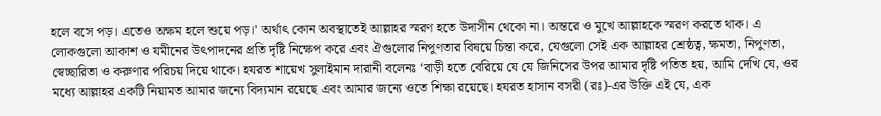হলে বসে পড়। এতেও অক্ষম হলে শুয়ে পড়।' অর্থাৎ কোন অবস্থাতেই আল্লাহর স্মরণ হতে উদাসীন থেকো না। অন্তরে ও মুখে আল্লাহকে স্মরণ করতে থাক। এ লোকগুলো আকাশ ও যমীনের উৎপাদনের প্রতি দৃষ্টি নিক্ষেপ করে এবং ঐগুলোর নিপুণতার বিষয়ে চিন্তা করে, যেগুলো সেই এক আল্লাহর শ্রেষ্ঠত্ব, ক্ষমতা, নিপুণতা, স্বেচ্ছারিতা ও করুণার পরিচয় দিয়ে থাকে। হযরত শায়েখ সুলাইমান দারানী বলেনঃ ‘বাড়ী হতে বেরিয়ে যে যে জিনিসের উপর আমার দৃষ্টি পতিত হয়, আমি দেখি যে, ওর মধ্যে আল্লাহর একটি নিয়ামত আমার জন্যে বিদ্যমান রয়েছে এবং আমার জন্যে ওতে শিক্ষা রয়েছে। হযরত হাসান বসরী (রঃ)-এর উক্তি এই যে, এক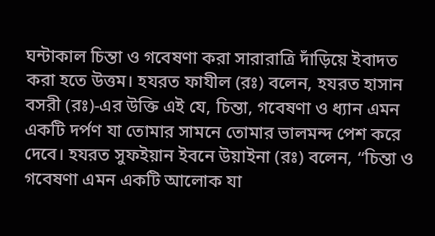ঘন্টাকাল চিন্তা ও গবেষণা করা সারারাত্রি দাঁড়িয়ে ইবাদত করা হতে উত্তম। হযরত ফাযীল (রঃ) বলেন, হযরত হাসান বসরী (রঃ)-এর উক্তি এই যে, চিন্তা, গবেষণা ও ধ্যান এমন একটি দর্পণ যা তোমার সামনে তোমার ভালমন্দ পেশ করে দেবে। হযরত সুফইয়ান ইবনে উয়াইনা (রঃ) বলেন, “চিন্তা ও গবেষণা এমন একটি আলোক যা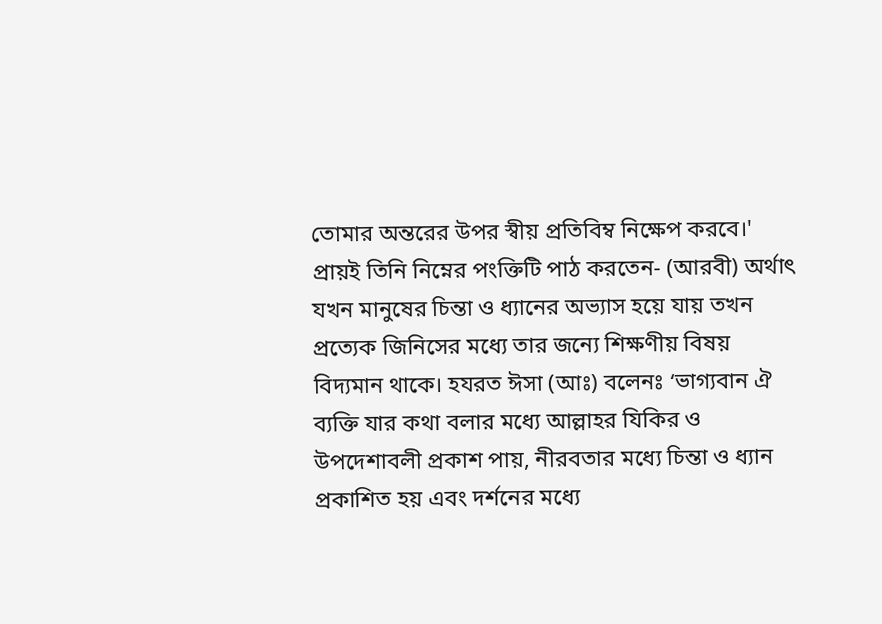তোমার অন্তরের উপর স্বীয় প্রতিবিম্ব নিক্ষেপ করবে।' প্রায়ই তিনি নিম্নের পংক্তিটি পাঠ করতেন- (আরবী) অর্থাৎ যখন মানুষের চিন্তা ও ধ্যানের অভ্যাস হয়ে যায় তখন প্রত্যেক জিনিসের মধ্যে তার জন্যে শিক্ষণীয় বিষয় বিদ্যমান থাকে। হযরত ঈসা (আঃ) বলেনঃ ‘ভাগ্যবান ঐ ব্যক্তি যার কথা বলার মধ্যে আল্লাহর যিকির ও উপদেশাবলী প্রকাশ পায়, নীরবতার মধ্যে চিন্তা ও ধ্যান প্রকাশিত হয় এবং দর্শনের মধ্যে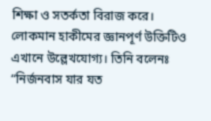শিক্ষা ও সতর্কতা বিরাজ করে। লোকমান হাকীমের জ্ঞানপূর্ণ উক্তিটিও এখানে উল্লেখযোগ্য। তিনি বলেনঃ “নির্জনবাস যার যত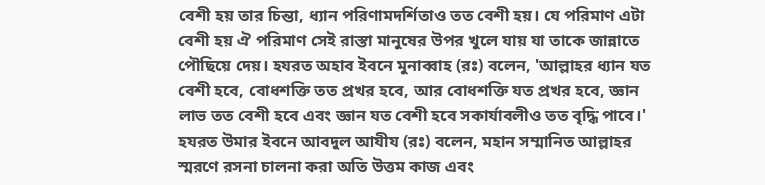বেশী হয় তার চিন্তা, ধ্যান পরিণামদর্শিতাও তত বেশী হয়। যে পরিমাণ এটা বেশী হয় ঐ পরিমাণ সেই রাস্তা মানুষের উপর খুলে যায় যা তাকে জান্নাতে পৌছিয়ে দেয়। হযরত অহাব ইবনে মুনাব্বাহ (রঃ) বলেন, 'আল্লাহর ধ্যান যত বেশী হবে, বোধশক্তি তত প্রখর হবে, আর বোধশক্তি যত প্রখর হবে, জ্ঞান লাভ তত বেশী হবে এবং জ্ঞান যত বেশী হবে সকার্যাবলীও তত বৃদ্ধি পাবে।' হযরত উমার ইবনে আবদুল আযীয (রঃ) বলেন, মহান সম্মানিত আল্লাহর স্মরণে রসনা চালনা করা অতি উত্তম কাজ এবং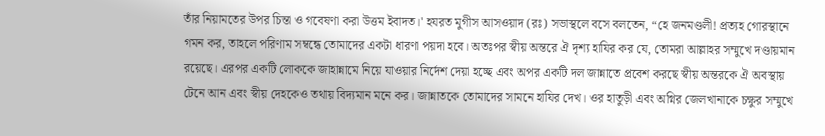তাঁর নিয়ামতের উপর চিন্তা ও গবেষণা করা উত্তম ইবাদত।' হযরত মুগীস আসওয়াদ (রঃ) সভাস্থলে বসে বলতেন, “হে জনমণ্ডলী! প্রত্যহ গোরস্থানে গমন কর, তাহলে পরিণাম সম্বন্ধে তোমাদের একটা ধারণা পয়দা হবে। অতঃপর স্বীয় অন্তরে ঐ দৃশ্য হাযির কর যে, তোমরা আল্লাহর সম্মুখে দণ্ডায়মান রয়েছে। এরপর একটি লোককে জাহান্নামে নিয়ে যাওয়ার নির্দেশ দেয়া হচ্ছে এবং অপর একটি দল জান্নাতে প্রবেশ করছে স্বীয় অন্তরকে ঐ অবস্থায় টেনে আন এবং স্বীয় দেহকেও তথায় বিদ্যমান মনে কর। জান্নাতকে তোমাদের সামনে হাযির দেখ। ওর হাতুড়ী এবং অগ্নির জেলখানাকে চক্ষুর সম্মুখে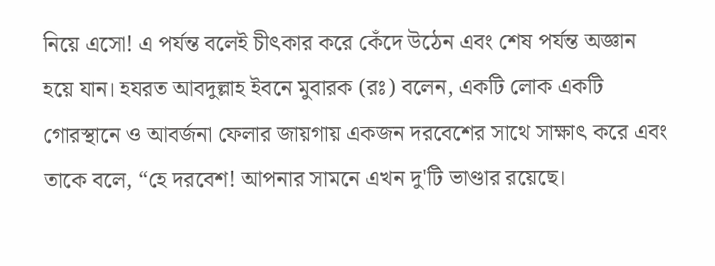নিয়ে এসো! এ পর্যন্ত বলেই চীৎকার করে কেঁদে উঠেন এবং শেষ পর্যন্ত অজ্ঞান হয়ে যান। হযরত আবদুল্লাহ ইবনে মুবারক (রঃ) বলেন, একটি লোক একটি গোরস্থানে ও আবর্জনা ফেলার জায়গায় একজন দরবেশের সাথে সাক্ষাৎ করে এবং তাকে বলে, “হে দরবেশ! আপনার সামনে এখন দু'টি ভাণ্ডার রয়েছে।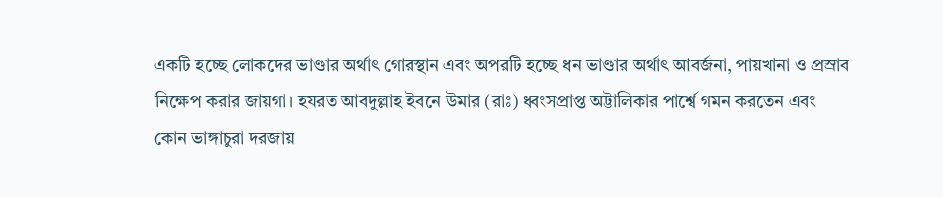একটি হচ্ছে লোকদের ভাণ্ডার অর্থাৎ গোরস্থান এবং অপরটি হচ্ছে ধন ভাণ্ডার অর্থাৎ আবর্জনা, পায়খানা ও প্রস্রাব নিক্ষেপ করার জায়গা। হযরত আবদুল্লাহ ইবনে উমার (রাঃ) ধ্বংসপ্রাপ্ত অট্টালিকার পার্শ্বে গমন করতেন এবং কোন ভাঙ্গাচুরা দরজায়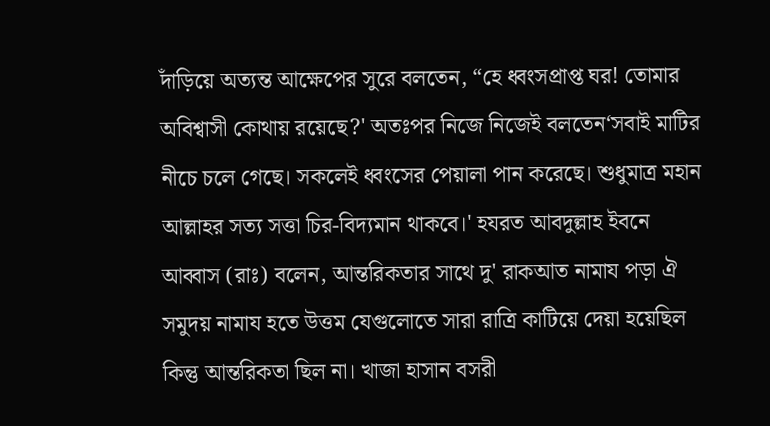দাঁড়িয়ে অত্যন্ত আক্ষেপের সুরে বলতেন, “হে ধ্বংসপ্রাপ্ত ঘর! তোমার অবিশ্বাসী কোথায় রয়েছে?' অতঃপর নিজে নিজেই বলতেন‘সবাই মাটির নীচে চলে গেছে। সকলেই ধ্বংসের পেয়ালা পান করেছে। শুধুমাত্র মহান আল্লাহর সত্য সত্তা চির-বিদ্যমান থাকবে।' হযরত আবদুল্লাহ ইবনে আব্বাস (রাঃ) বলেন, আন্তরিকতার সাথে দু' রাকআত নামায পড়া ঐ সমুদয় নামায হতে উত্তম যেগুলোতে সারা রাত্রি কাটিয়ে দেয়া হয়েছিল কিন্তু আন্তরিকতা ছিল না। খাজা হাসান বসরী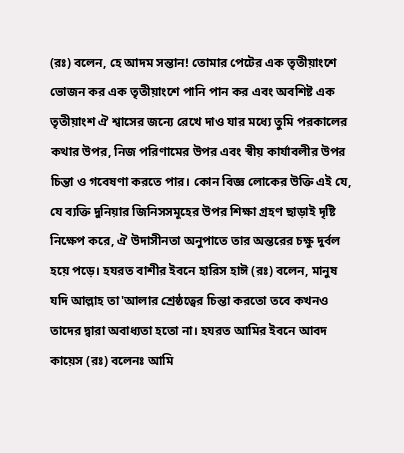(রঃ) বলেন, হে আদম সন্তান! তোমার পেটের এক তৃতীয়াংশে ভোজন কর এক তৃতীয়াংশে পানি পান কর এবং অবশিষ্ট এক তৃতীয়াংশ ঐ শ্বাসের জন্যে রেখে দাও যার মধ্যে তুমি পরকালের কথার উপর, নিজ পরিণামের উপর এবং স্বীয় কার্যাবলীর উপর চিন্তা ও গবেষণা করতে পার। কোন বিজ্ঞ লোকের উক্তি এই যে, যে ব্যক্তি দুনিয়ার জিনিসসমূহের উপর শিক্ষা গ্রহণ ছাড়াই দৃষ্টি নিক্ষেপ করে, ঐ উদাসীনতা অনুপাতে তার অন্তরের চক্ষু দুর্বল হয়ে পড়ে। হযরত বাশীর ইবনে হারিস হাঈ (রঃ) বলেন, মানুষ যদি আল্লাহ তা'আলার শ্রেষ্ঠত্বের চিন্তা করতো তবে কখনও তাদের দ্বারা অবাধ্যতা হতো না। হযরত আমির ইবনে আবদ কায়েস (রঃ) বলেনঃ আমি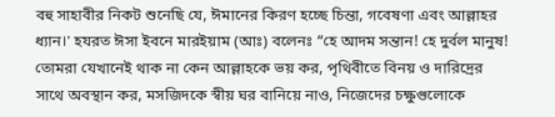বহু সাহাবীর নিকট শুনেছি যে, ঈমানের কিরণ হচ্ছে চিন্তা, গবেষণা এবং আল্লাহর ধ্যান।' হযরত ঈসা ইবনে মারইয়াম (আঃ) বলেনঃ “হে আদম সন্তান! হে দুর্বল মানুষ! তোমরা যেখানেই থাক না কেন আল্লাহকে ভয় কর, পৃথিবীতে বিনয় ও দারিদ্রের সাথে অবস্থান কর, মসজিদকে স্বীয় ঘর বানিয়ে নাও, নিজেদের চক্ষুগুলোকে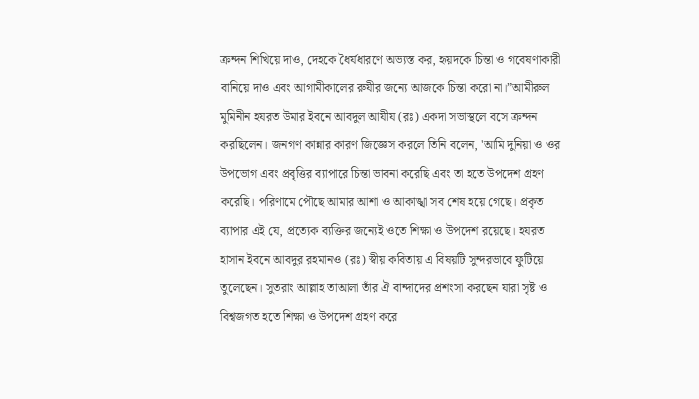ক্রন্দন শিখিয়ে দাও, দেহকে ধৈর্যধারণে অভ্যস্ত কর, হৃয়দকে চিন্তা ও গবেষণাকারী বানিয়ে দাও এবং আগামীকালের রুযীর জন্যে আজকে চিন্তা করো না।”আমীরুল মুমিনীন হযরত উমার ইবনে আবদুল আযীয (রঃ) একদা সভাস্থলে বসে ক্রন্দন করছিলেন। জনগণ কান্নার কারণ জিজ্ঞেস করলে তিনি বলেন, 'আমি দুনিয়া ও ওর উপভোগ এবং প্রবৃত্তির ব্যাপারে চিন্তা ভাবনা করেছি এবং তা হতে উপদেশ গ্রহণ করেছি। পরিণামে পৌছে আমার আশা ও আকাঙ্খা সব শেষ হয়ে গেছে। প্রকৃত ব্যাপার এই যে, প্রত্যেক ব্যক্তির জন্যেই ওতে শিক্ষা ও উপদেশ রয়েছে। হযরত হাসান ইবনে আবদুর রহমানও (রঃ) স্বীয় কবিতায় এ বিষয়টি সুন্দরভাবে ফুটিয়ে তুলেছেন। সুতরাং আল্লাহ তাআলা তাঁর ঐ বান্দাদের প্রশংসা করছেন যারা সৃষ্ট ও বিশ্বজগত হতে শিক্ষা ও উপদেশ গ্রহণ করে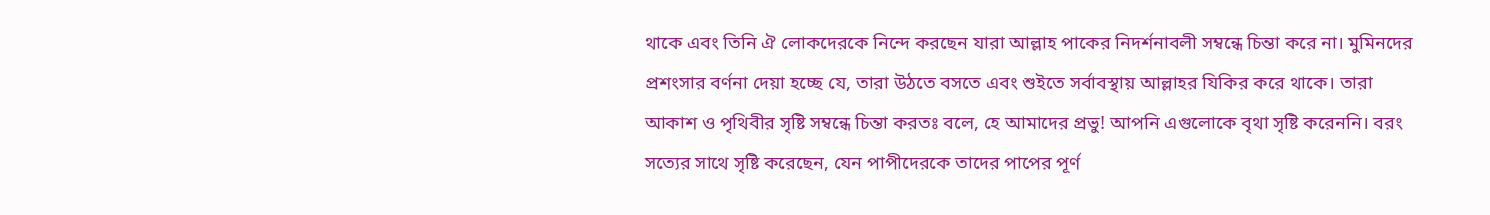থাকে এবং তিনি ঐ লোকদেরকে নিন্দে করছেন যারা আল্লাহ পাকের নিদর্শনাবলী সম্বন্ধে চিন্তা করে না। মুমিনদের প্রশংসার বর্ণনা দেয়া হচ্ছে যে, তারা উঠতে বসতে এবং শুইতে সর্বাবস্থায় আল্লাহর যিকির করে থাকে। তারা আকাশ ও পৃথিবীর সৃষ্টি সম্বন্ধে চিন্তা করতঃ বলে, হে আমাদের প্রভু! আপনি এগুলোকে বৃথা সৃষ্টি করেননি। বরং সত্যের সাথে সৃষ্টি করেছেন, যেন পাপীদেরকে তাদের পাপের পূর্ণ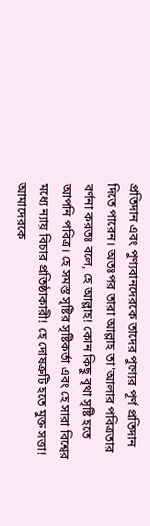প্রতিদান এবং পুণ্যবানদেরকে তাদের পুণ্যের পূর্ণ প্রতিদান দিতে পারেন। অতঃপর তারা আল্লাহ তা'আলার পবিত্রতার বর্ণনা করতঃ বলে, হে আল্লাহ! কোন কিছু বৃথা সৃষ্টি হতে আপনি পবিত্র। হে সমস্ত সৃষ্টির সৃষ্টিকর্তা এবং হে সারা বিশ্বের মধ্যে ন্যায় বিচার প্রতিষ্ঠাকারী! হে দোষত্রুটি হতে মুক্ত সত্তা! আমাদেরকে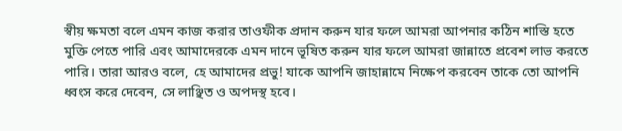স্বীয় ক্ষমতা বলে এমন কাজ করার তাওফীক প্রদান করুন যার ফলে আমরা আপনার কঠিন শাস্তি হতে মুক্তি পেতে পারি এবং আমাদেরকে এমন দানে ভূষিত করুন যার ফলে আমরা জান্নাতে প্রবেশ লাভ করতে পারি। তারা আরও বলে, হে আমাদের প্রভু! যাকে আপনি জাহান্নামে নিক্ষেপ করবেন তাকে তো আপনি ধ্বংস করে দেবেন, সে লাঞ্ছিত ও অপদস্থ হবে।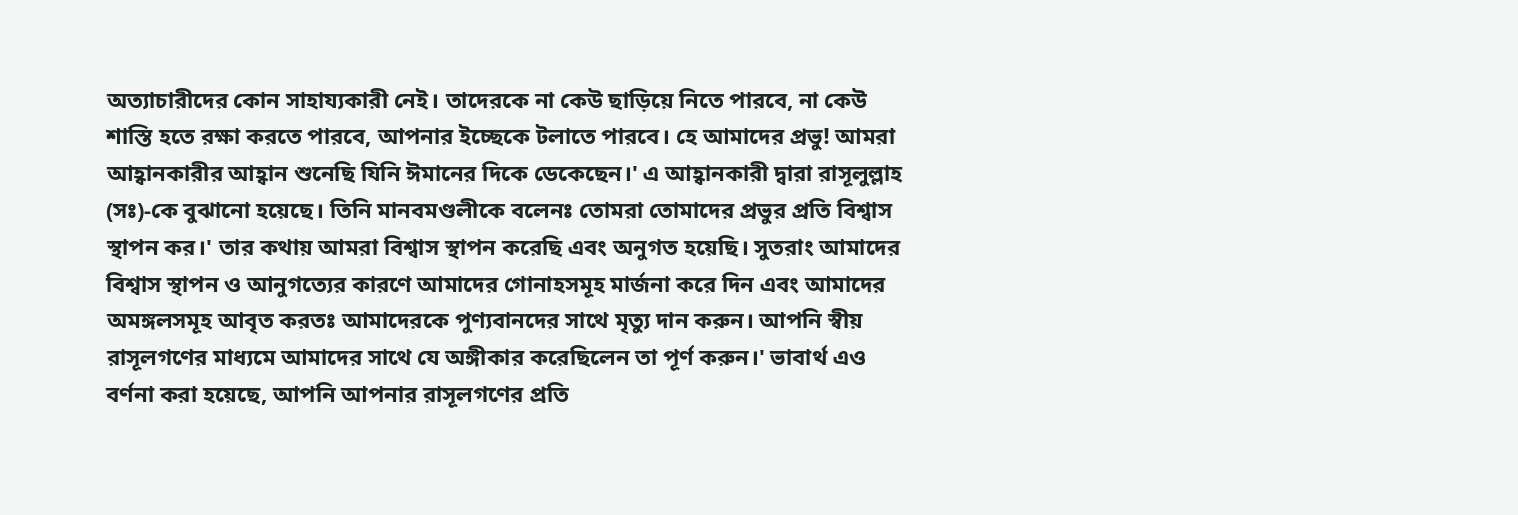অত্যাচারীদের কোন সাহায্যকারী নেই। তাদেরকে না কেউ ছাড়িয়ে নিতে পারবে, না কেউ শাস্তি হতে রক্ষা করতে পারবে, আপনার ইচ্ছেকে টলাতে পারবে। হে আমাদের প্রভু! আমরা আহ্বানকারীর আহ্বান শুনেছি যিনি ঈমানের দিকে ডেকেছেন।' এ আহ্বানকারী দ্বারা রাসূলুল্লাহ (সঃ)-কে বুঝানো হয়েছে। তিনি মানবমণ্ডলীকে বলেনঃ তোমরা তোমাদের প্রভুর প্রতি বিশ্বাস স্থাপন কর।' তার কথায় আমরা বিশ্বাস স্থাপন করেছি এবং অনুগত হয়েছি। সুতরাং আমাদের বিশ্বাস স্থাপন ও আনুগত্যের কারণে আমাদের গোনাহসমূহ মার্জনা করে দিন এবং আমাদের অমঙ্গলসমূহ আবৃত করতঃ আমাদেরকে পুণ্যবানদের সাথে মৃত্যু দান করুন। আপনি স্বীয় রাসূলগণের মাধ্যমে আমাদের সাথে যে অঙ্গীকার করেছিলেন তা পূর্ণ করুন।' ভাবার্থ এও বর্ণনা করা হয়েছে, আপনি আপনার রাসূলগণের প্রতি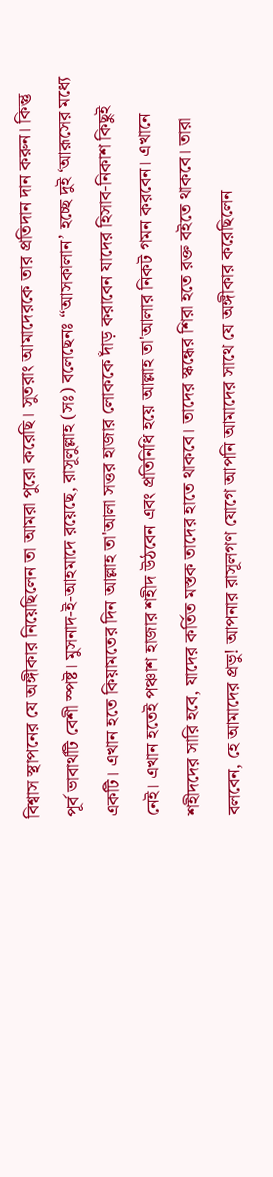বিশ্বাস স্থাপনের যে অঙ্গীকার নিয়েছিলেন তা আমরা পুরো করেছি। সুতরাং আমাদেরকে তার প্রতিদান দান করুন। কিন্তু পূর্ব ভাবার্থটি বেশী স্পষ্ট। মুসনাদ-ই-আহমাদে রয়েছে, রাসূলুল্লাহ (সঃ) বলেছেনঃ “আসকালান’ হচ্ছে দুই ‘আরূসের মধ্যে একটি। এখান হতে কিয়ামতের দিন আল্লাহ তা'আলা সত্তর হাজার লোককে দাঁড় করাবেন যাদের হিসাব-নিকাশ কিছুই নেই। এখান হতেই পঞ্চাশ হাজার শহীদ উঠবেন এবং প্রতিনিধি হয়ে আল্লাহ তা'আলার নিকট গমন করবেন। এখানে শহীদদের সারি হবে, যাদের কর্তিত মস্তক তাদের হাতে থাকবে। তাদের স্কন্ধের শিরা হতে রক্ত বইতে থাকবে। তারা বলবেন, হে আমাদের প্রভু! আপনার রাসূলগণ যোগে আপনি আমাদের সাথে যে অঙ্গীকার করেছিলেন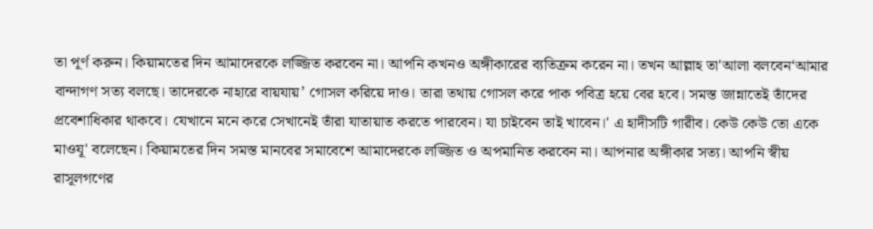তা পূর্ণ করুন। কিয়ামতের দিন আমাদেরকে লজ্জিত করবেন না। আপনি কখনও অঙ্গীকারের ব্যতিক্রম করেন না। তখন আল্লাহ তা'আলা বলবেন‘আমার বান্দাগণ সত্য বলছে। তাদেরকে নাহারে বায়যায়’ গোসল করিয়ে দাও। তারা তথায় গোসল করে পাক পবিত্র হয়ে বের হবে। সমস্ত জান্নাতেই তাঁদের প্রবেশাধিকার থাকবে। যেখানে মনে করে সেখানেই তাঁরা যাতায়াত করতে পারবেন। যা চাইবেন তাই খাবেন।' এ হাদীসটি গারীব। কেউ কেউ তো একে মাওযূ' বলেছেন। কিয়ামতের দিন সমস্ত মানবের সমাবেশে আমাদেরকে লজ্জিত ও অপমানিত করবেন না। আপনার অঙ্গীকার সত্য। আপনি স্বীয় রাসূলগণের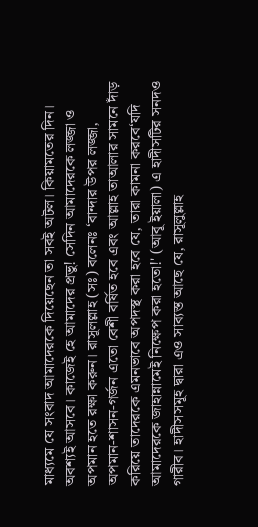মাধ্যমে যে সংবাদ আমাদেরকে দিয়েছেন তা সবই অটল। কিয়ামতের দিন। অবশ্যই আসবে। কাজেই হে আমাদের প্রভু! সেদিন আমাদেরকে লজ্জা ও অপমান হতে রক্ষা করুন। রাসূলল্লাহ (সঃ) বলেনঃ ‘বান্দার উপর লজ্জা, অপমান-শাসন-গর্জন এতো বেশী বর্ষিত হবে এবং আল্লাহ তাআলার সামনে দাঁড় করিয়ে তাদেরকে এমনভাবে অপদস্থ করা হবে যে, তারা কামনা করবে‘যদি আমাদেরকে জাহান্নামেই নিক্ষেপ করা হতো!' (আবূ ইয়ালা) এ হাদীসটির সনদও গারীব। হাদীসসমূহ দ্বারা এও সাব্যস্ত আছে যে, রাসূলুল্লাহ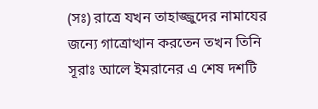(সঃ) রাত্রে যখন তাহাজ্জুদের নামাযের জন্যে গাত্রোত্থান করতেন তখন তিনি সূরাঃ আলে ইমরানের এ শেষ দশটি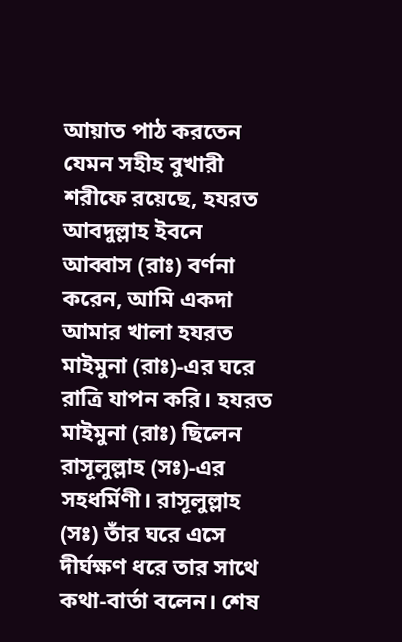আয়াত পাঠ করতেন যেমন সহীহ বুখারী শরীফে রয়েছে, হযরত আবদুল্লাহ ইবনে আব্বাস (রাঃ) বর্ণনা করেন, আমি একদা আমার খালা হযরত মাইমুনা (রাঃ)-এর ঘরে রাত্রি যাপন করি। হযরত মাইমুনা (রাঃ) ছিলেন রাসূলুল্লাহ (সঃ)-এর সহধর্মিণী। রাসূলুল্লাহ (সঃ) তাঁর ঘরে এসে দীর্ঘক্ষণ ধরে তার সাথে কথা-বার্তা বলেন। শেষ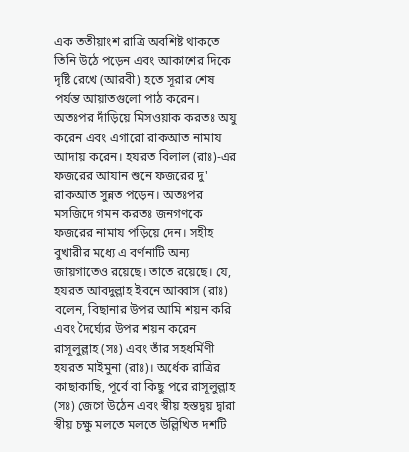এক ততীয়াংশ রাত্রি অবশিষ্ট থাকতে তিনি উঠে পড়েন এবং আকাশের দিকে দৃষ্টি রেখে (আরবী) হতে সূরার শেষ পর্যন্ত আয়াতগুলো পাঠ করেন। অতঃপর দাঁড়িয়ে মিসওয়াক করতঃ অযু করেন এবং এগারো রাকআত নামায আদায় করেন। হযরত বিলাল (রাঃ)-এর ফজরের আযান শুনে ফজরের দু' রাকআত সুন্নত পড়েন। অতঃপর মসজিদে গমন করতঃ জনগণকে ফজরের নামায পড়িয়ে দেন। সহীহ বুখারীর মধ্যে এ বর্ণনাটি অন্য জায়গাতেও রয়েছে। তাতে রয়েছে। যে, হযরত আবদুল্লাহ ইবনে আব্বাস (রাঃ) বলেন, বিছানার উপর আমি শয়ন করি এবং দৈর্ঘ্যের উপর শয়ন করেন রাসূলুল্লাহ (সঃ) এবং তাঁর সহধর্মিণী হযরত মাইমুনা (রাঃ)। অর্ধেক রাত্রির কাছাকাছি, পূর্বে বা কিছু পরে রাসূলুল্লাহ (সঃ) জেগে উঠেন এবং স্বীয় হস্তদ্বয় দ্বারা স্বীয় চক্ষু মলতে মলতে উল্লিখিত দশটি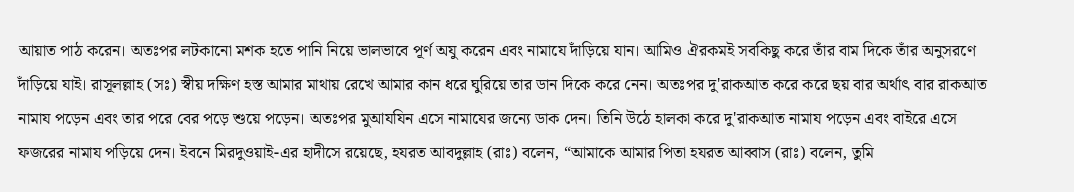আয়াত পাঠ করেন। অতঃপর লটকানো মশক হতে পানি নিয়ে ভালভাবে পূর্ণ অযু করেন এবং নামাযে দাঁড়িয়ে যান। আমিও ঐরকমই সবকিছু করে তাঁর বাম দিকে তাঁর অনুসরণে দাঁড়িয়ে যাই। রাসূলল্লাহ (সঃ) স্বীয় দক্ষিণ হস্ত আমার মাথায় রেখে আমার কান ধরে ঘুরিয়ে তার ডান দিকে করে নেন। অতঃপর দু'রাকআত করে করে ছয় বার অর্থাৎ বার রাকআত নামায পড়েন এবং তার পরে বের পড়ে শুয়ে পড়েন। অতঃপর মুআযযিন এসে নামাযের জন্যে ডাক দেন। তিনি উঠে হালকা করে দু'রাকআত নামায পড়েন এবং বাইরে এসে ফজরের নামায পড়িয়ে দেন। ইবনে মিরদুওয়াই-এর হাদীসে রয়েছে, হযরত আবদুল্লাহ (রাঃ) বলেন, “আমাকে আমার পিতা হযরত আব্বাস (রাঃ) বলেন, তুমি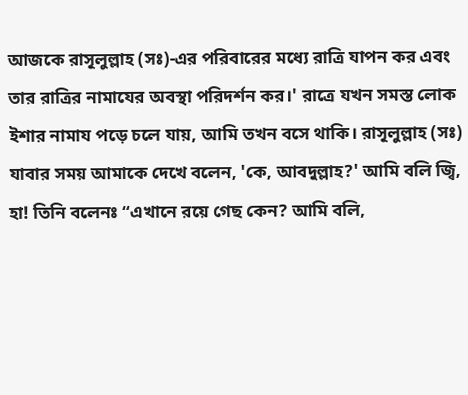আজকে রাসূলুল্লাহ (সঃ)-এর পরিবারের মধ্যে রাত্রি যাপন কর এবং তার রাত্রির নামাযের অবস্থা পরিদর্শন কর।' রাত্রে যখন সমস্ত লোক ইশার নামায পড়ে চলে যায়, আমি তখন বসে থাকি। রাসূলুল্লাহ (সঃ) যাবার সময় আমাকে দেখে বলেন, 'কে, আবদুল্লাহ?' আমি বলি জ্বি, হা! তিনি বলেনঃ “এখানে রয়ে গেছ কেন? আমি বলি,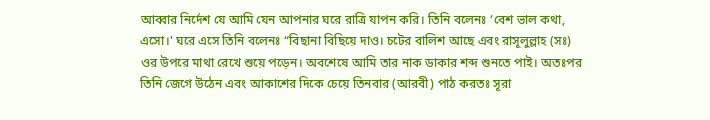আব্বার নির্দেশ যে আমি যেন আপনার ঘরে রাত্রি যাপন করি। তিনি বলেনঃ ‘বেশ ভাল কথা, এসো।' ঘরে এসে তিনি বলেনঃ “বিছানা বিছিয়ে দাও। চটের বালিশ আছে এবং রাসূলুল্লাহ (সঃ) ওর উপরে মাথা রেখে শুয়ে পড়েন। অবশেষে আমি তার নাক ডাকার শব্দ শুনতে পাই। অতঃপর তিনি জেগে উঠেন এবং আকাশের দিকে চেয়ে তিনবার (আরবী) পাঠ করতঃ সূরা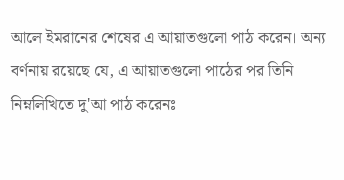আলে ইমরানের শেষের এ আয়াতগুলো পাঠ করেন। অন্য বর্ণনায় রয়েছে যে, এ আয়াতগুলো পাঠের পর তিনি নিম্নলিখিতে দু'আ পাঠ করেনঃ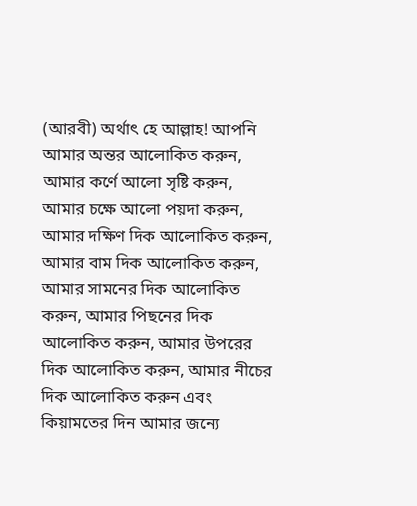(আরবী) অর্থাৎ হে আল্লাহ! আপনি আমার অন্তর আলোকিত করুন, আমার কর্ণে আলো সৃষ্টি করুন, আমার চক্ষে আলো পয়দা করুন, আমার দক্ষিণ দিক আলোকিত করুন, আমার বাম দিক আলোকিত করুন, আমার সামনের দিক আলোকিত করুন, আমার পিছনের দিক আলোকিত করুন, আমার উপরের দিক আলোকিত করুন, আমার নীচের দিক আলোকিত করুন এবং কিয়ামতের দিন আমার জন্যে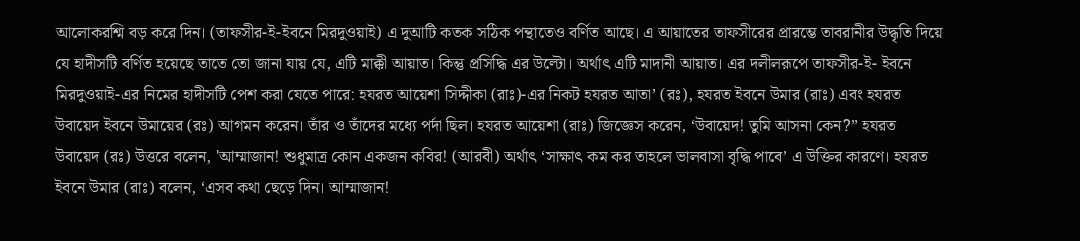আলোকরশ্মি বড় করে দিন। (তাফসীর-ই-ইবনে মিরদুওয়াই) এ দুআটি কতক সঠিক পন্থাতেও বর্ণিত আছে। এ আয়াতের তাফসীরের প্রারম্ভে তাবরানীর উদ্ধৃতি দিয়ে যে হাদীসটি বর্ণিত হয়েছে তাতে তো জানা যায় যে, এটি মাক্কী আয়াত। কিন্তু প্রসিদ্ধি এর উল্টো। অর্থাৎ এটি মাদানী আয়াত। এর দলীলরূপে তাফসীর-ই- ইবনে মিরদুওয়াই-এর নিমের হাদীসটি পেশ করা যেতে পারে: হযরত আয়েশা সিদ্দীকা (রাঃ)-এর নিকট হযরত আতা’ (রঃ), হযরত ইবনে উমার (রাঃ) এবং হযরত উবায়েদ ইবনে উমায়ের (রঃ) আগমন করেন। তাঁর ও তাঁদের মধ্যে পর্দা ছিল। হযরত আয়েশা (রাঃ) জিজ্ঞেস করেন, ‘উবায়েদ! তুমি আসনা কেন?” হযরত উবায়েদ (রঃ) উত্তরে বলেন, 'আম্মাজান! শুধুমাত্র কোন একজন কবির! (আরবী) অর্থাৎ ‘সাক্ষাৎ কম কর তাহলে ভালবাসা বৃদ্ধি পাবে’ এ উক্তির কারণে। হযরত ইবনে উমার (রাঃ) বলেন, ‘এসব কথা ছেড়ে দিন। আম্মাজান!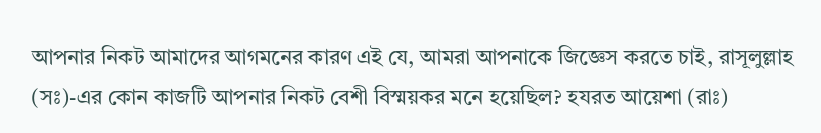আপনার নিকট আমাদের আগমনের কারণ এই যে, আমরা আপনাকে জিজ্ঞেস করতে চাই, রাসূলুল্লাহ (সঃ)-এর কোন কাজটি আপনার নিকট বেশী বিস্ময়কর মনে হয়েছিল? হযরত আয়েশা (রাঃ)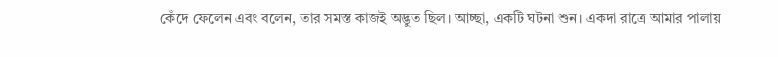কেঁদে ফেলেন এবং বলেন, তার সমস্ত কাজই অদ্ভুত ছিল। আচ্ছা, একটি ঘটনা শুন। একদা রাত্রে আমার পালায়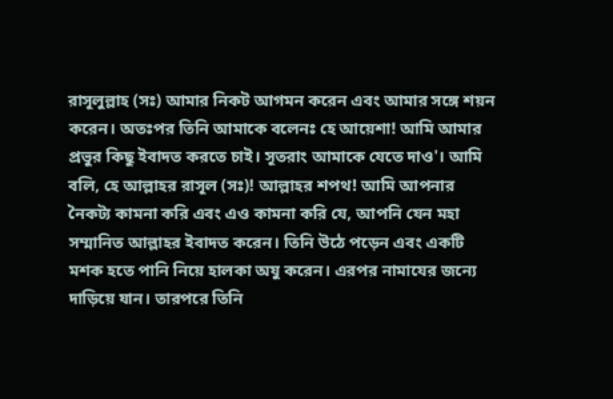রাসূলুল্লাহ (সঃ) আমার নিকট আগমন করেন এবং আমার সঙ্গে শয়ন করেন। অতঃপর তিনি আমাকে বলেনঃ হে আয়েশা! আমি আমার প্রভুর কিছু ইবাদত করতে চাই। সূতরাং আমাকে যেতে দাও'। আমি বলি, হে আল্লাহর রাসূল (সঃ)! আল্লাহর শপথ! আমি আপনার নৈকট্য কামনা করি এবং এও কামনা করি যে, আপনি যেন মহা সম্মানিত আল্লাহর ইবাদত করেন। তিনি উঠে পড়েন এবং একটি মশক হতে পানি নিয়ে হালকা অযু করেন। এরপর নামাযের জন্যে দাড়িয়ে যান। তারপরে তিনি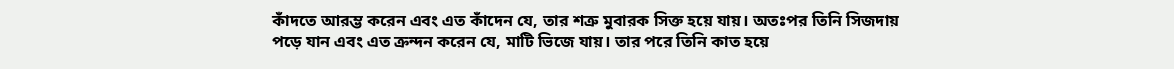কাঁদতে আরম্ভ করেন এবং এত কাঁদেন যে, তার শত্রু মুবারক সিক্ত হয়ে যায়। অতঃপর তিনি সিজদায় পড়ে যান এবং এত ক্রন্দন করেন যে, মাটি ভিজে যায়। তার পরে তিনি কাত হয়ে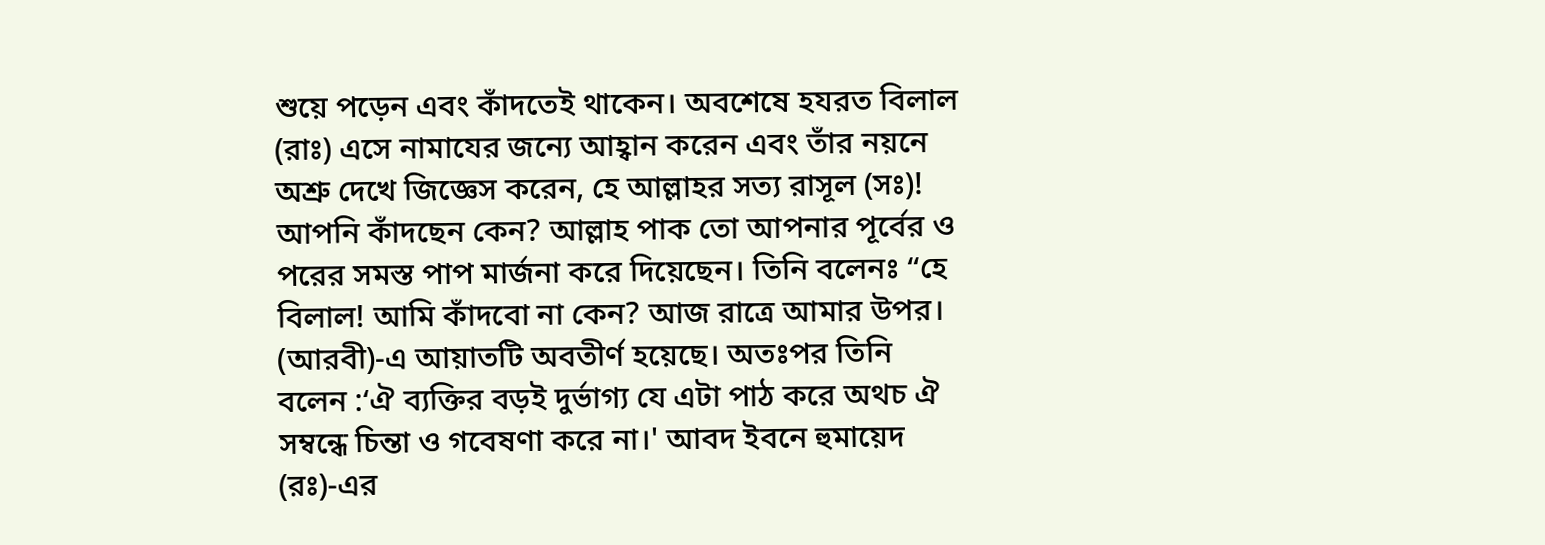শুয়ে পড়েন এবং কাঁদতেই থাকেন। অবশেষে হযরত বিলাল (রাঃ) এসে নামাযের জন্যে আহ্বান করেন এবং তাঁর নয়নে অশ্রু দেখে জিজ্ঞেস করেন, হে আল্লাহর সত্য রাসূল (সঃ)! আপনি কাঁদছেন কেন? আল্লাহ পাক তো আপনার পূর্বের ও পরের সমস্ত পাপ মার্জনা করে দিয়েছেন। তিনি বলেনঃ “হে বিলাল! আমি কাঁদবো না কেন? আজ রাত্রে আমার উপর। (আরবী)-এ আয়াতটি অবতীর্ণ হয়েছে। অতঃপর তিনি বলেন :‘ঐ ব্যক্তির বড়ই দুর্ভাগ্য যে এটা পাঠ করে অথচ ঐ সম্বন্ধে চিন্তা ও গবেষণা করে না।' আবদ ইবনে হুমায়েদ (রঃ)-এর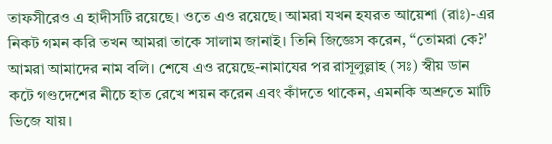তাফসীরেও এ হাদীসটি রয়েছে। ওতে এও রয়েছে। আমরা যখন হযরত আয়েশা (রাঃ)-এর নিকট গমন করি তখন আমরা তাকে সালাম জানাই। তিনি জিজ্ঞেস করেন, “তোমরা কে?' আমরা আমাদের নাম বলি। শেষে এও রয়েছে-নামাযের পর রাসূলুল্লাহ (সঃ) স্বীয় ডান কটে গণ্ডদেশের নীচে হাত রেখে শয়ন করেন এবং কাঁদতে থাকেন, এমনকি অশ্রুতে মাটি ভিজে যায়।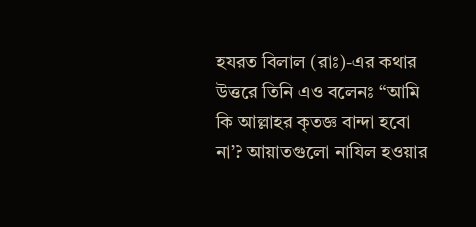হযরত বিলাল (রাঃ)-এর কথার উত্তরে তিনি এও বলেনঃ “আমি কি আল্লাহর কৃতজ্ঞ বান্দা হবো না’? আয়াতগুলো নাযিল হওয়ার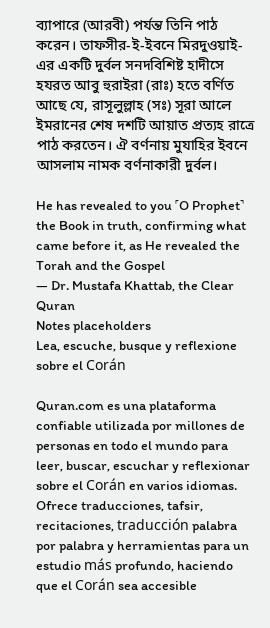ব্যাপারে (আরবী) পর্যন্ত তিনি পাঠ করেন। তাফসীর-ই-ইবনে মিরদুওয়াই-এর একটি দুর্বল সনদবিশিষ্ট হাদীসে হযরত আবু হুরাইরা (রাঃ) হতে বর্ণিত আছে যে, রাসূলুল্লাহ (সঃ) সূরা আলে ইমরানের শেষ দশটি আয়াত প্রত্যহ রাত্রে পাঠ করতেন। ঐ বর্ণনায় মুযাহির ইবনে আসলাম নামক বর্ণনাকারী দুর্বল।

He has revealed to you ˹O Prophet˺ the Book in truth, confirming what came before it, as He revealed the Torah and the Gospel
— Dr. Mustafa Khattab, the Clear Quran
Notes placeholders
Lea, escuche, busque y reflexione sobre el Corán

Quran.com es una plataforma confiable utilizada por millones de personas en todo el mundo para leer, buscar, escuchar y reflexionar sobre el Corán en varios idiomas. Ofrece traducciones, tafsir, recitaciones, traducción palabra por palabra y herramientas para un estudio más profundo, haciendo que el Corán sea accesible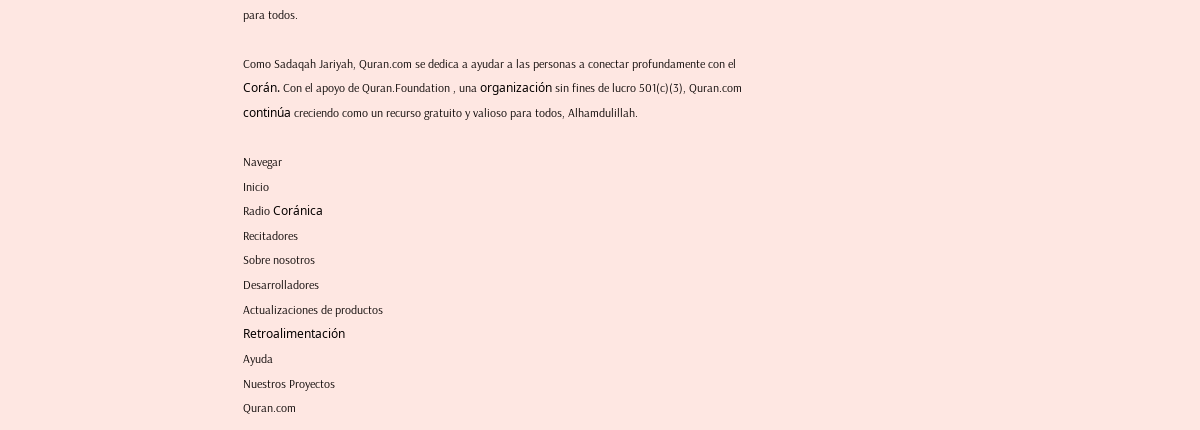para todos.

Como Sadaqah Jariyah, Quran.com se dedica a ayudar a las personas a conectar profundamente con el Corán. Con el apoyo de Quran.Foundation , una organización sin fines de lucro 501(c)(3), Quran.com continúa creciendo como un recurso gratuito y valioso para todos, Alhamdulillah.

Navegar
Inicio
Radio Coránica
Recitadores
Sobre nosotros
Desarrolladores
Actualizaciones de productos
Retroalimentación
Ayuda
Nuestros Proyectos
Quran.com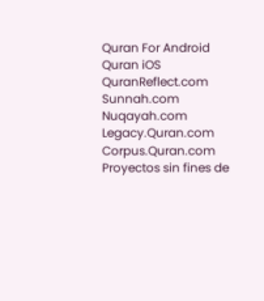Quran For Android
Quran iOS
QuranReflect.com
Sunnah.com
Nuqayah.com
Legacy.Quran.com
Corpus.Quran.com
Proyectos sin fines de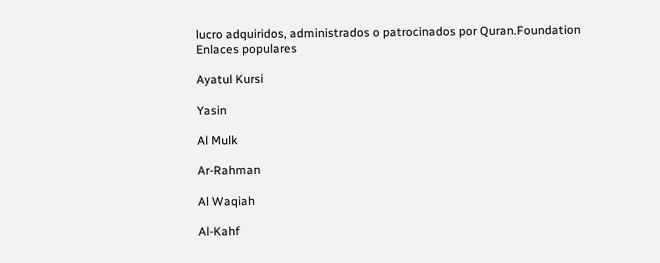lucro adquiridos, administrados o patrocinados por Quran.Foundation
Enlaces populares

Ayatul Kursi

Yasin

Al Mulk

Ar-Rahman

Al Waqiah

Al-Kahf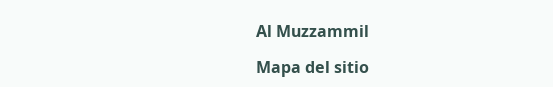Al Muzzammil

Mapa del sitio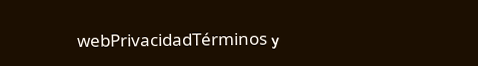webPrivacidadTérminos y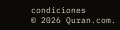condiciones
© 2026 Quran.com.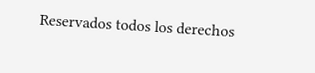Reservados todos los derechos